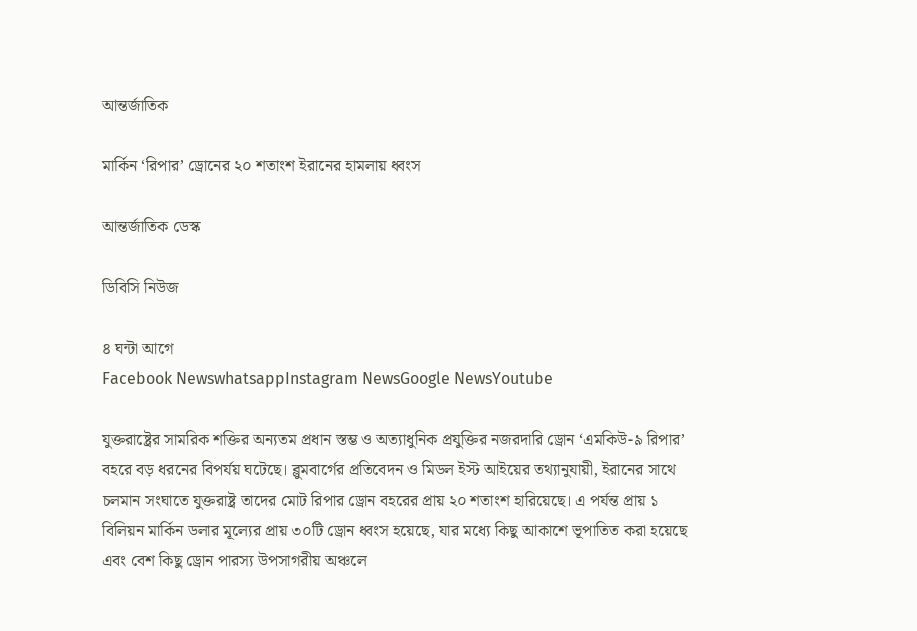আন্তর্জাতিক

মার্কিন ‘রিপার’ ড্রোনের ২০ শতাংশ ইরানের হামলায় ধ্বংস

আন্তর্জাতিক ডেস্ক

ডিবিসি নিউজ

৪ ঘন্টা আগে
Facebook NewswhatsappInstagram NewsGoogle NewsYoutube

যুক্তরাষ্ট্রের সামরিক শক্তির অন্যতম প্রধান স্তম্ভ ও অত্যাধুনিক প্রযুক্তির নজরদারি ড্রোন ‘এমকিউ-৯ রিপার’ বহরে বড় ধরনের বিপর্যয় ঘটেছে। ব্লুমবার্গের প্রতিবেদন ও মিডল ইস্ট আইয়ের তথ্যানুযায়ী, ইরানের সাথে চলমান সংঘাতে যুক্তরাষ্ট্র তাদের মোট রিপার ড্রোন বহরের প্রায় ২০ শতাংশ হারিয়েছে। এ পর্যন্ত প্রায় ১ বিলিয়ন মার্কিন ডলার মূল্যের প্রায় ৩০টি ড্রোন ধ্বংস হয়েছে, যার মধ্যে কিছু আকাশে ভূপাতিত করা হয়েছে এবং বেশ কিছু ড্রোন পারস্য উপসাগরীয় অঞ্চলে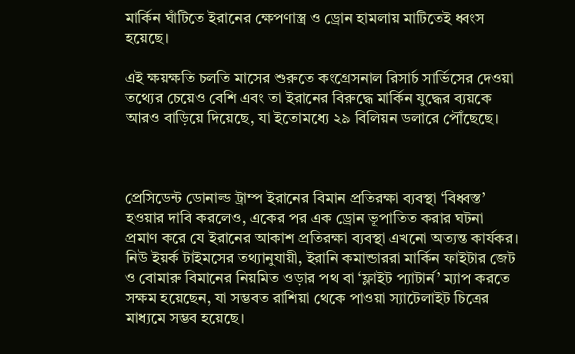মার্কিন ঘাঁটিতে ইরানের ক্ষেপণাস্ত্র ও ড্রোন হামলায় মাটিতেই ধ্বংস হয়েছে।

এই ক্ষয়ক্ষতি চলতি মাসের শুরুতে কংগ্রেসনাল রিসার্চ সার্ভিসের দেওয়া তথ্যের চেয়েও বেশি এবং তা ইরানের বিরুদ্ধে মার্কিন যুদ্ধের ব্যয়কে আরও বাড়িয়ে দিয়েছে, যা ইতোমধ্যে ২৯ বিলিয়ন ডলারে পৌঁছেছে।



প্রেসিডেন্ট ডোনাল্ড ট্রাম্প ইরানের বিমান প্রতিরক্ষা ব্যবস্থা ‘বিধ্বস্ত’ হওয়ার দাবি করলেও, একের পর এক ড্রোন ভূপাতিত করার ঘটনা প্রমাণ করে যে ইরানের আকাশ প্রতিরক্ষা ব্যবস্থা এখনো অত্যন্ত কার্যকর। নিউ ইয়র্ক টাইমসের তথ্যানুযায়ী, ইরানি কমান্ডাররা মার্কিন ফাইটার জেট ও বোমারু বিমানের নিয়মিত ওড়ার পথ বা ‘ফ্লাইট প্যাটার্ন’ ম্যাপ করতে সক্ষম হয়েছেন, যা সম্ভবত রাশিয়া থেকে পাওয়া স্যাটেলাইট চিত্রের মাধ্যমে সম্ভব হয়েছে।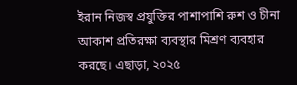ইরান নিজস্ব প্রযুক্তির পাশাপাশি রুশ ও চীনা আকাশ প্রতিরক্ষা ব্যবস্থার মিশ্রণ ব্যবহার করছে। এছাড়া, ২০২৫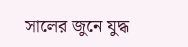সালের জুনে যুদ্ধ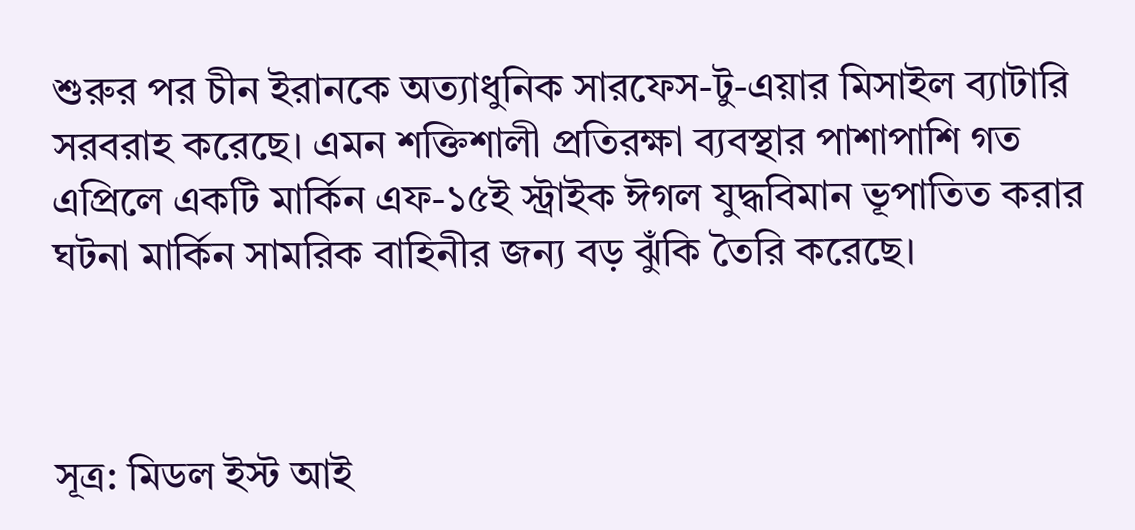শুরুর পর চীন ইরানকে অত্যাধুনিক সারফেস-টু-এয়ার মিসাইল ব্যাটারি সরবরাহ করেছে। এমন শক্তিশালী প্রতিরক্ষা ব্যবস্থার পাশাপাশি গত এপ্রিলে একটি মার্কিন এফ-১৫ই স্ট্রাইক ঈগল যুদ্ধবিমান ভূপাতিত করার ঘটনা মার্কিন সামরিক বাহিনীর জন্য বড় ঝুঁকি তৈরি করেছে।



সূত্র: মিডল ইস্ট আই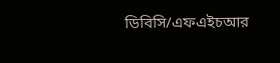ডিবিসি/এফএইচআর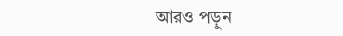আরও পড়ুন